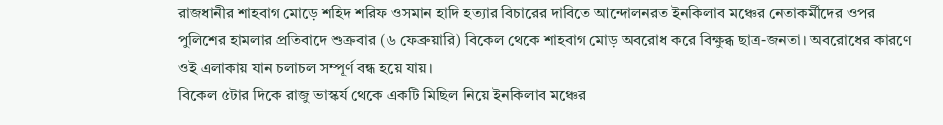রাজধানীর শাহবাগ মোড়ে শহিদ শরিফ ওসমান হাদি হত্যার বিচারের দাবিতে আন্দোলনরত ইনকিলাব মঞ্চের নেতাকর্মীদের ওপর পুলিশের হামলার প্রতিবাদে শুক্রবার (৬ ফেব্রুয়ারি) বিকেল থেকে শাহবাগ মোড় অবরোধ করে বিক্ষুব্ধ ছাত্র-জনতা। অবরোধের কারণে ওই এলাকায় যান চলাচল সম্পূর্ণ বন্ধ হয়ে যায়।
বিকেল ৫টার দিকে রাজু ভাস্কর্য থেকে একটি মিছিল নিয়ে ইনকিলাব মঞ্চের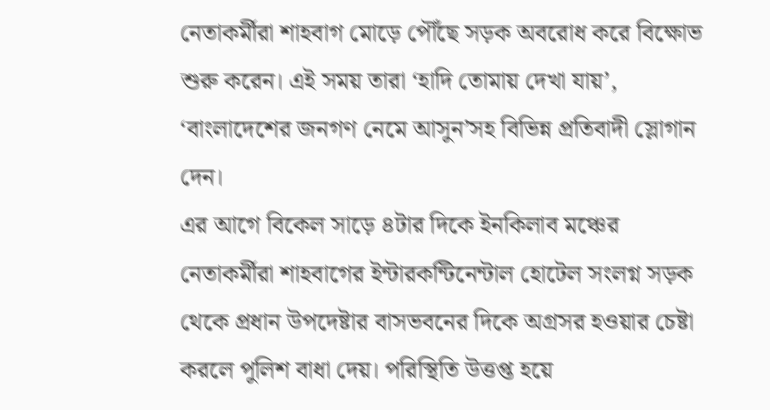নেতাকর্মীরা শাহবাগ মোড়ে পৌঁছে সড়ক অবরোধ করে বিক্ষোভ শুরু করেন। এই সময় তারা ‘হাদি তোমায় দেখা যায়’, ‘বাংলাদেশের জনগণ নেমে আসুন’সহ বিভিন্ন প্রতিবাদী স্লোগান দেন।
এর আগে বিকেল সাড়ে ৪টার দিকে ইনকিলাব মঞ্চের নেতাকর্মীরা শাহবাগের ইন্টারকন্টিনেন্টাল হোটেল সংলগ্ন সড়ক থেকে প্রধান উপদেষ্টার বাসভবনের দিকে অগ্রসর হওয়ার চেষ্টা করলে পুলিশ বাধা দেয়। পরিস্থিতি উত্তপ্ত হয়ে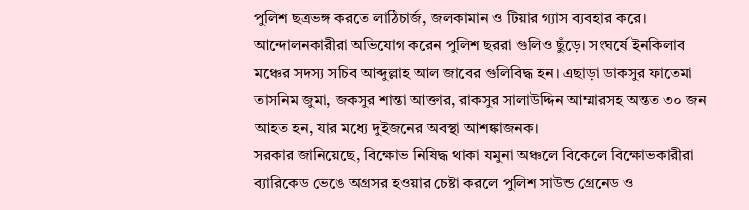পুলিশ ছত্রভঙ্গ করতে লাঠিচার্জ, জলকামান ও টিয়ার গ্যাস ব্যবহার করে। আন্দোলনকারীরা অভিযোগ করেন পুলিশ ছররা গুলিও ছুঁড়ে। সংঘর্ষে ইনকিলাব মঞ্চের সদস্য সচিব আব্দুল্লাহ আল জাবের গুলিবিদ্ধ হন। এছাড়া ডাকসুর ফাতেমা তাসনিম জুমা, জকসুর শান্তা আক্তার, রাকসুর সালাউদ্দিন আম্মারসহ অন্তত ৩০ জন আহত হন, যার মধ্যে দুইজনের অবস্থা আশঙ্কাজনক।
সরকার জানিয়েছে, বিক্ষোভ নিষিদ্ধ থাকা যমুনা অঞ্চলে বিকেলে বিক্ষোভকারীরা ব্যারিকেড ভেঙে অগ্রসর হওয়ার চেষ্টা করলে পুলিশ সাউন্ড গ্রেনেড ও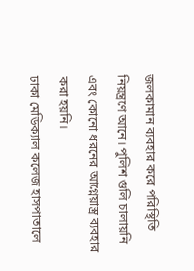জলকামান ব্যবহার করে পরিস্থিতি নিয়ন্ত্রণে আনে। পুলিশ গুলি চালায়নি এবং কোনো ধরনের আগ্নেয়াস্ত্র ব্যবহার করা হয়নি।
ঢাকা মেডিক্যাল কলেজ হাসপাতালে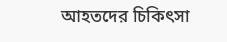আহতদের চিকিৎসা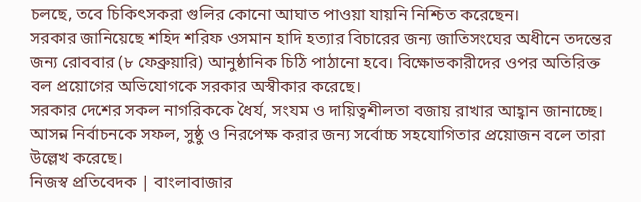চলছে, তবে চিকিৎসকরা গুলির কোনো আঘাত পাওয়া যায়নি নিশ্চিত করেছেন।
সরকার জানিয়েছে শহিদ শরিফ ওসমান হাদি হত্যার বিচারের জন্য জাতিসংঘের অধীনে তদন্তের জন্য রোববার (৮ ফেব্রুয়ারি) আনুষ্ঠানিক চিঠি পাঠানো হবে। বিক্ষোভকারীদের ওপর অতিরিক্ত বল প্রয়োগের অভিযোগকে সরকার অস্বীকার করেছে।
সরকার দেশের সকল নাগরিককে ধৈর্য, সংযম ও দায়িত্বশীলতা বজায় রাখার আহ্বান জানাচ্ছে। আসন্ন নির্বাচনকে সফল, সুষ্ঠু ও নিরপেক্ষ করার জন্য সর্বোচ্চ সহযোগিতার প্রয়োজন বলে তারা উল্লেখ করেছে।
নিজস্ব প্রতিবেদক | বাংলাবাজার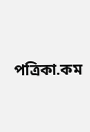পত্রিকা.কম